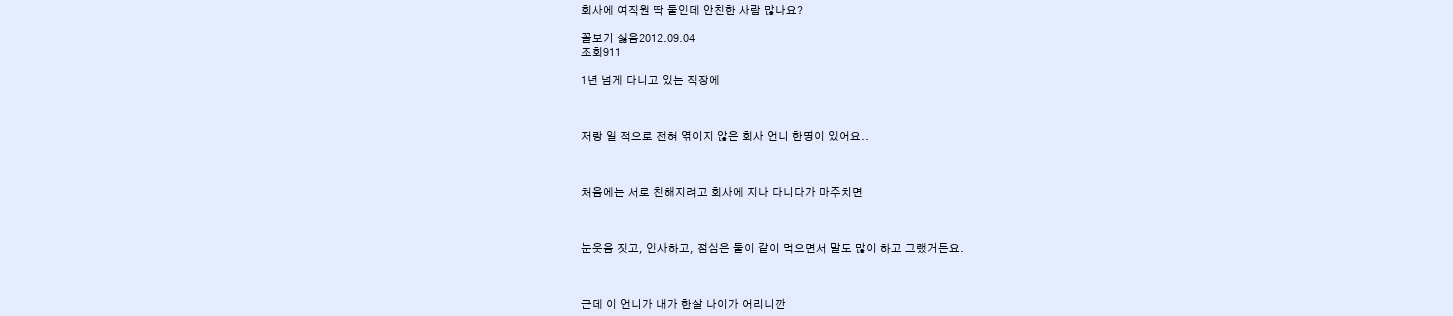회사에 여직원 딱 둘인데 안친한 사람 많나요?

꼴보기 싫음2012.09.04
조회911

1년 넘게 다니고 있는 직장에



저랑 일 적으로 전혀 엮이지 않은 회사 언니 한명이 있어요..



처음에는 서로 친해지려고 회사에 지나 다니다가 마주치면



눈웃음 짓고, 인사하고, 점심은 둘이 같이 먹으면서 말도 많이 하고 그랬거든요.



근데 이 언니가 내가 한살 나이가 어리니깐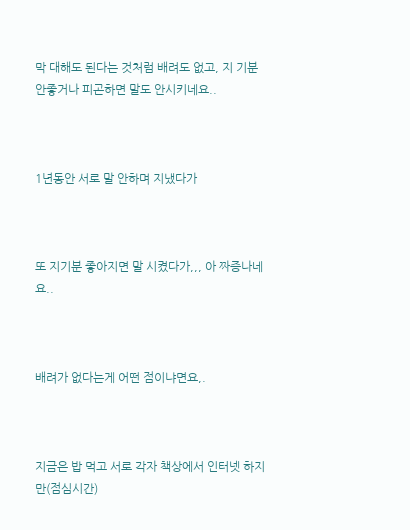막 대해도 된다는 것처럼 배려도 없고, 지 기분 안좋거나 피곤하면 말도 안시키네요..



1년동안 서로 말 안하며 지냈다가



또 지기분 좋아지면 말 시켰다가,,, 아 짜증나네요..



배려가 없다는게 어떤 점이냐면요,.



지금은 밥 먹고 서로 각자 책상에서 인터넷 하지만(점심시간)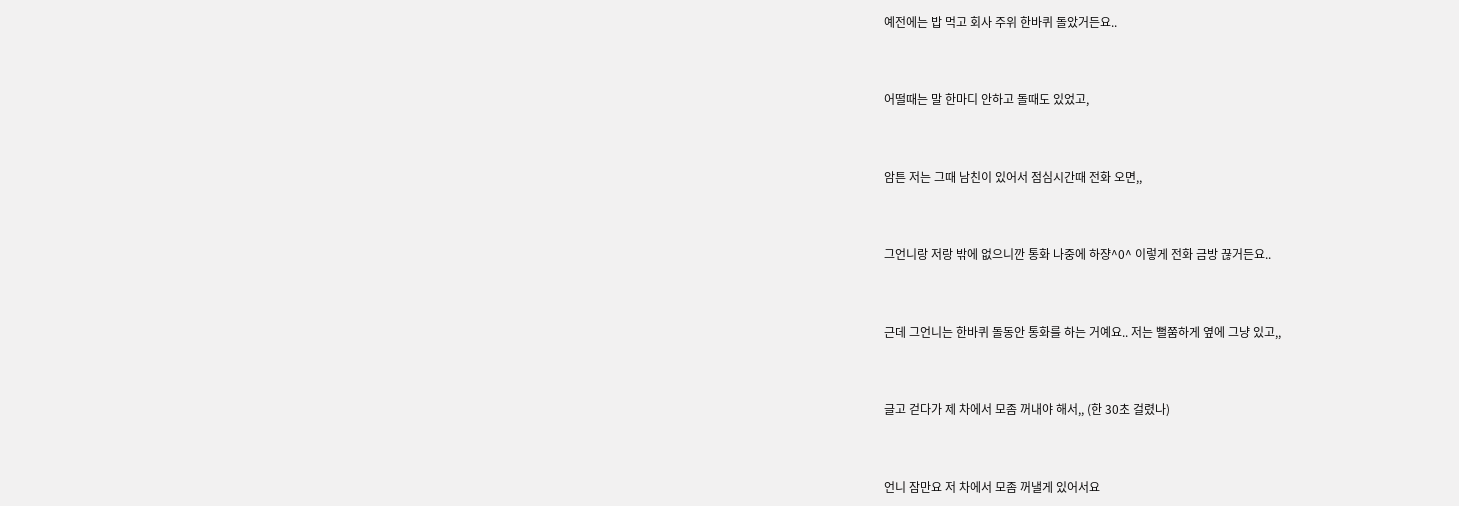예전에는 밥 먹고 회사 주위 한바퀴 돌았거든요..



어떨때는 말 한마디 안하고 돌때도 있었고,



암튼 저는 그때 남친이 있어서 점심시간때 전화 오면,,



그언니랑 저랑 밖에 없으니깐 통화 나중에 하쟝^0^ 이렇게 전화 금방 끊거든요..



근데 그언니는 한바퀴 돌동안 통화를 하는 거예요.. 저는 뻘쭘하게 옆에 그냥 있고,,



글고 걷다가 제 차에서 모좀 꺼내야 해서,, (한 30초 걸렸나)



언니 잠만요 저 차에서 모좀 꺼낼게 있어서요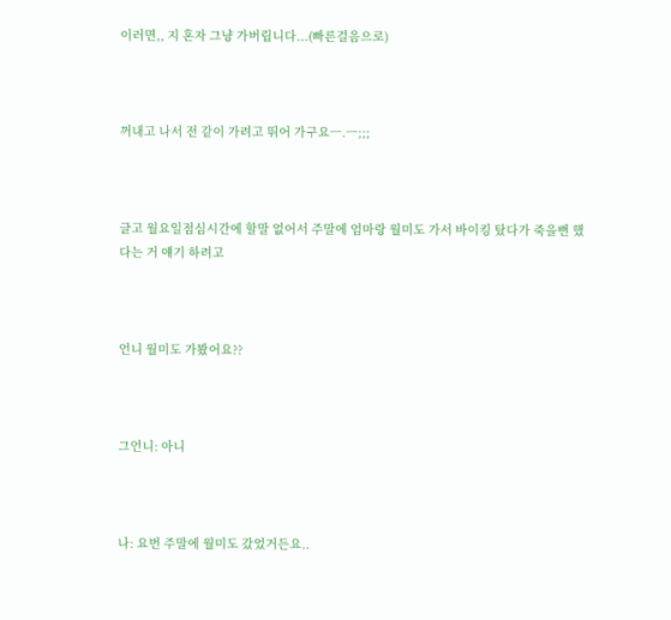이러면,, 지 혼자 그냥 가버립니다...(빠른걸음으로)



꺼내고 나서 전 같이 가려고 뛰어 가구요ㅡ.ㅡ;;;



글고 월요일점심시간에 할말 없어서 주말에 엄마랑 월미도 가서 바이킹 탔다가 죽을뻔 했다는 거 얘기 하려고



언니 월미도 가봤어요??



그언니: 아니



나: 요번 주말에 월미도 갔었거든요..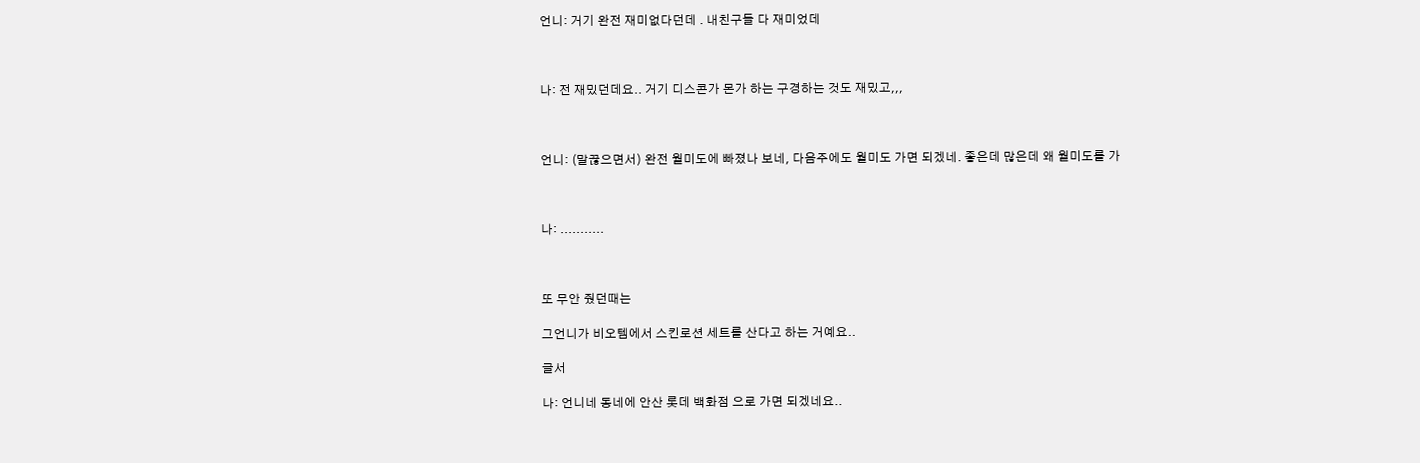언니: 거기 완전 재미없다던데 . 내친구들 다 재미었데



나: 전 재밌던데요.. 거기 디스콘가 몬가 하는 구경하는 것도 재밌고,,,



언니: (말끊으면서) 완전 월미도에 빠졌나 보네, 다음주에도 월미도 가면 되겠네. 좋은데 많은데 왜 월미도를 가



나: ...........



또 무안 줬던때는

그언니가 비오템에서 스킨로션 세트를 산다고 하는 거예요..

글서

나: 언니네 동네에 안산 롯데 백화점 으로 가면 되겠네요..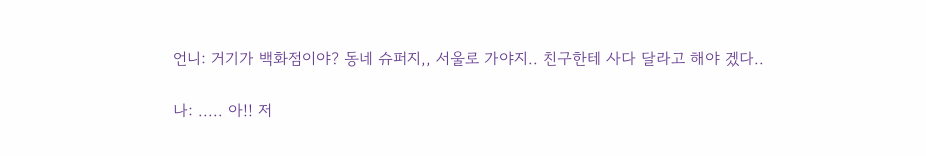언니: 거기가 백화점이야? 동네 슈퍼지,, 서울로 가야지.. 친구한테 사다 달라고 해야 겠다..

나: ..... 아!! 저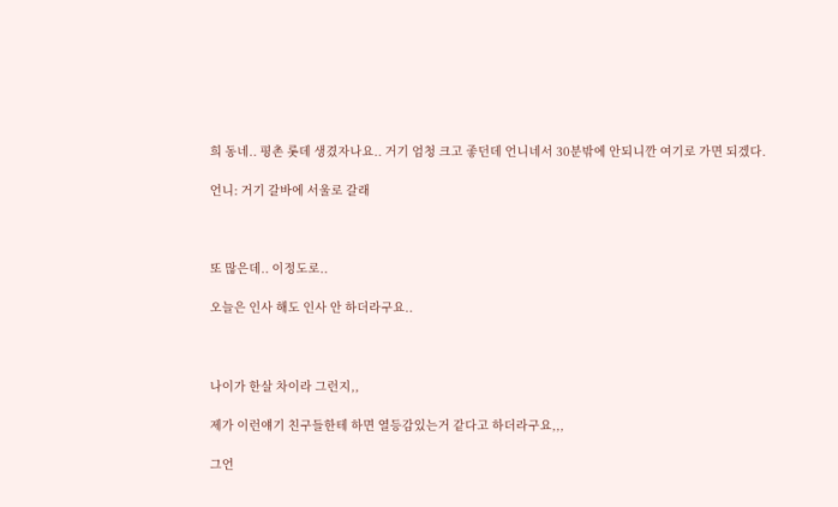희 동네.. 평촌 롯데 생겼자나요.. 거기 엄청 크고 좋던데 언니네서 30분밖에 안되니깐 여기로 가면 되겠다.

언니: 거기 갈바에 서울로 갈래



또 많은데.. 이정도로..

오늘은 인사 해도 인사 안 하더라구요..



나이가 한살 차이라 그런지,,

제가 이런얘기 친구들한테 하면 열등감있는거 같다고 하더라구요,,,

그언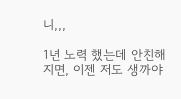니,,,

1년 노력 했는데 안친해지면, 이젠 저도 생까야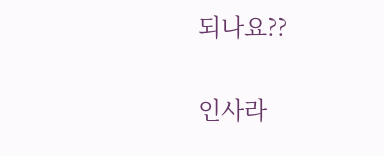되나요??

인사라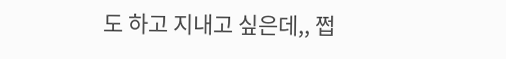도 하고 지내고 싶은데,, 쩝